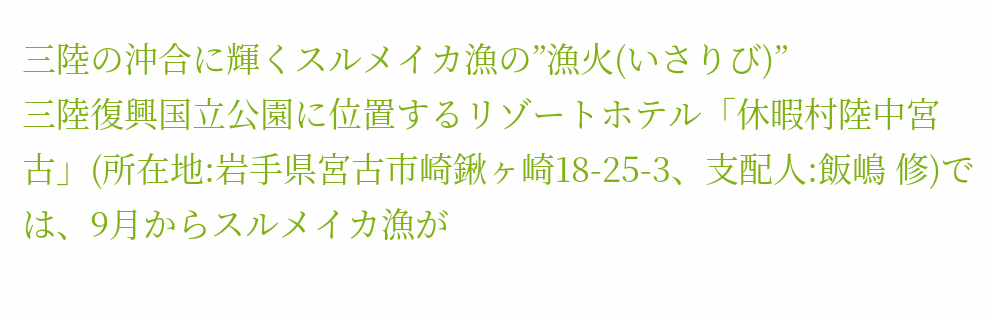三陸の沖合に輝くスルメイカ漁の”漁火(いさりび)”
三陸復興国立公園に位置するリゾートホテル「休暇村陸中宮古」(所在地:岩手県宮古市崎鍬ヶ崎18-25-3、支配人:飯嶋 修)では、9月からスルメイカ漁が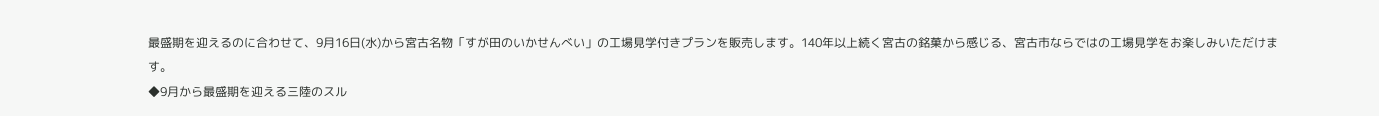最盛期を迎えるのに合わせて、9月16日(水)から宮古名物「すが田のいかせんべい」の工場見学付きプランを販売します。140年以上続く宮古の銘菓から感じる、宮古市ならではの工場見学をお楽しみいただけます。
◆9月から最盛期を迎える三陸のスル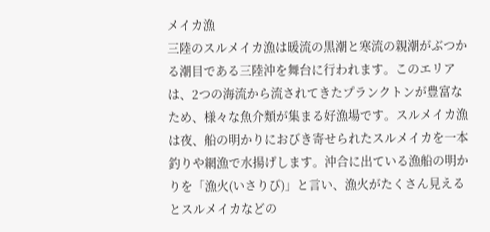メイカ漁
三陸のスルメイカ漁は暖流の黒潮と寒流の親潮がぶつかる潮目である三陸沖を舞台に行われます。このエリアは、2つの海流から流されてきたプランクトンが豊富なため、様々な魚介類が集まる好漁場です。スルメイカ漁は夜、船の明かりにおびき寄せられたスルメイカを一本釣りや網漁で水揚げします。沖合に出ている漁船の明かりを「漁火(いさりび)」と言い、漁火がたくさん見えるとスルメイカなどの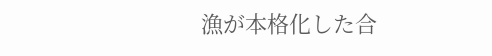漁が本格化した合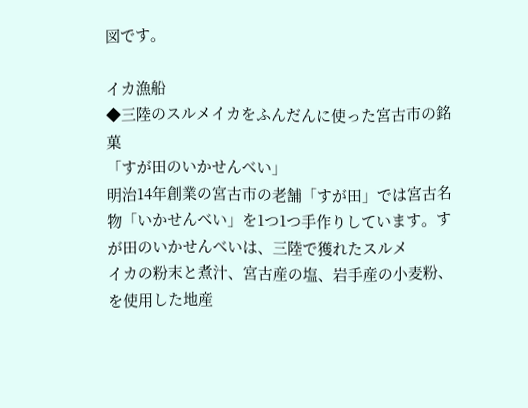図です。

イカ漁船
◆三陸のスルメイカをふんだんに使った宮古市の銘菓
「すが田のいかせんべい」
明治14年創業の宮古市の老舗「すが田」では宮古名物「いかせんべい」を1つ1つ手作りしています。すが田のいかせんべいは、三陸で獲れたスルメ
イカの粉末と煮汁、宮古産の塩、岩手産の小麦粉、を使用した地産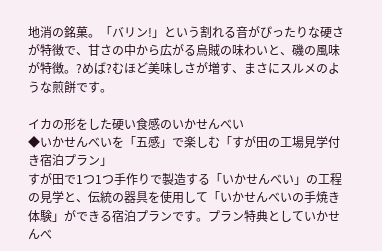地消の銘菓。「バリン!」という割れる音がぴったりな硬さが特徴で、甘さの中から広がる烏賊の味わいと、磯の風味が特徴。?めば?むほど美味しさが増す、まさにスルメのような煎餅です。

イカの形をした硬い食感のいかせんべい
◆いかせんべいを「五感」で楽しむ「すが田の工場見学付き宿泊プラン」
すが田で1つ1つ手作りで製造する「いかせんべい」の工程の見学と、伝統の器具を使用して「いかせんべいの手焼き体験」ができる宿泊プランです。プラン特典としていかせんべ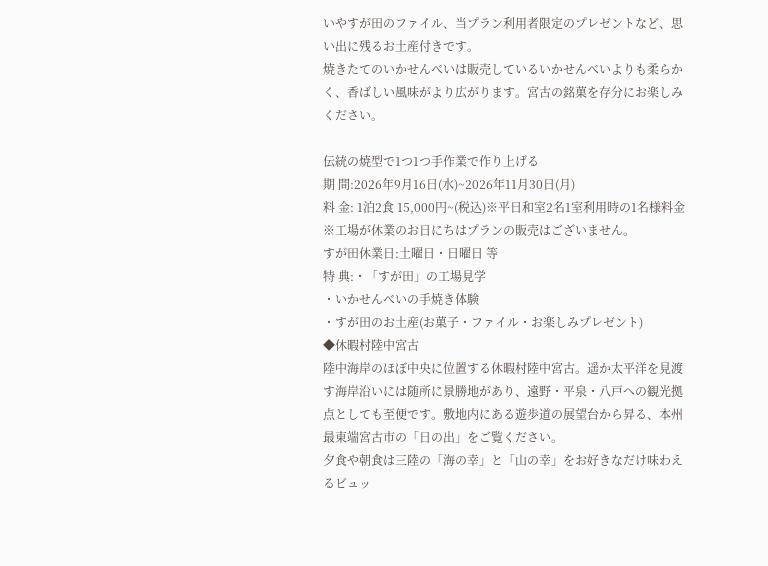いやすが田のファイル、当プラン利用者限定のプレゼントなど、思い出に残るお土産付きです。
焼きたてのいかせんべいは販売しているいかせんべいよりも柔らかく、香ばしい風味がより広がります。宮古の銘菓を存分にお楽しみください。

伝統の焼型で1つ1つ手作業で作り上げる
期 間:2026年9月16日(水)~2026年11月30日(月)
料 金: 1泊2食 15,000円~(税込)※平日和室2名1室利用時の1名様料金
※工場が休業のお日にちはプランの販売はございません。
すが田休業日:土曜日・日曜日 等
特 典:・「すが田」の工場見学
・いかせんべいの手焼き体験
・すが田のお土産(お菓子・ファイル・お楽しみプレゼント)
◆休暇村陸中宮古
陸中海岸のほぼ中央に位置する休暇村陸中宮古。遥か太平洋を見渡す海岸沿いには随所に景勝地があり、遠野・平泉・八戸への観光拠点としても至便です。敷地内にある遊歩道の展望台から昇る、本州最東端宮古市の「日の出」をご覧ください。
夕食や朝食は三陸の「海の幸」と「山の幸」をお好きなだけ味わえるビュッ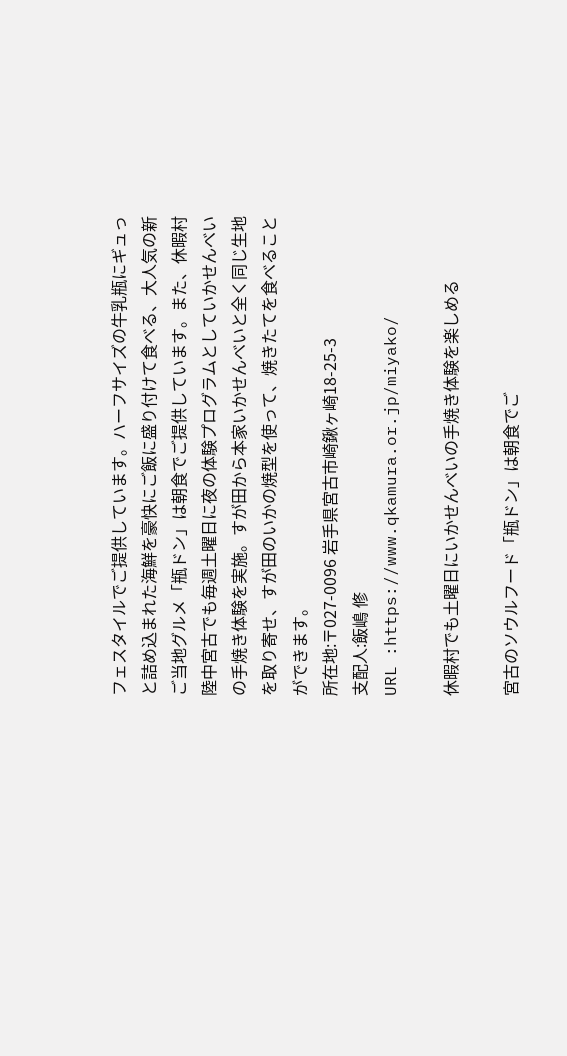フェスタイルでご提供しています。ハーフサイズの牛乳瓶にギュっと詰め込まれた海鮮を豪快にご飯に盛り付けて食べる、大人気の新ご当地グルメ「瓶ドン」は朝食でご提供しています。また、休暇村陸中宮古でも毎週土曜日に夜の体験プログラムとしていかせんべいの手焼き体験を実施。すが田から本家いかせんべいと全く同じ生地を取り寄せ、すが田のいかの焼型を使って、焼きたてを食べることができます。
所在地:〒027-0096 岩手県宮古市崎鍬ヶ崎18-25-3
支配人:飯嶋 修
URL :https://www.qkamura.or.jp/miyako/

休暇村でも土曜日にいかせんべいの手焼き体験を楽しめる

宮古のソウルフード「瓶ドン」は朝食でご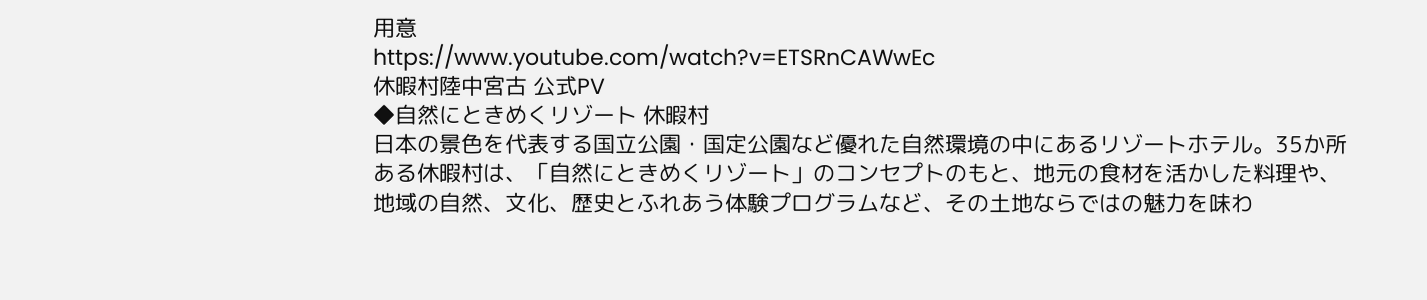用意
https://www.youtube.com/watch?v=ETSRnCAWwEc
休暇村陸中宮古 公式PV
◆自然にときめくリゾート 休暇村
日本の景色を代表する国立公園・国定公園など優れた自然環境の中にあるリゾートホテル。35か所ある休暇村は、「自然にときめくリゾート」のコンセプトのもと、地元の食材を活かした料理や、地域の自然、文化、歴史とふれあう体験プログラムなど、その土地ならではの魅力を味わ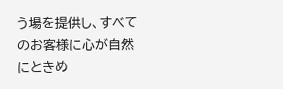う場を提供し、すべてのお客様に心が自然にときめ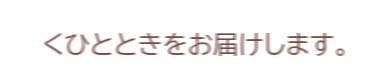くひとときをお届けします。